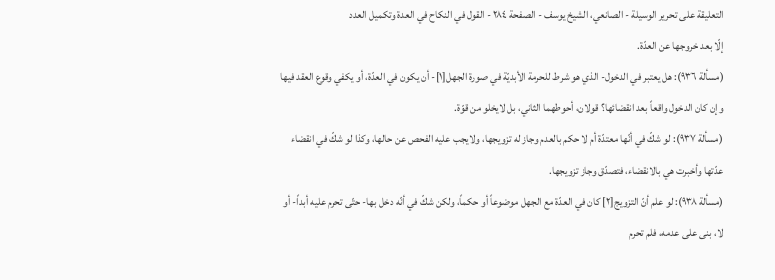التعليقة على تحرير الوسيلة - الصانعي، الشيخ يوسف - الصفحة ٢٨٤ - القول في النكاح في العدة وتكميل العدد
إلّا بعد خروجها عن العدّة.
(مسألة ٩٣٦): هل يعتبر في الدخول- الذي هو شرط للحرمة الأبديّة في صورة الجهل[١]- أن يكون في العدّة، أو يكفي وقوع العقد فيها وإن كان الدخول واقعاً بعد انقضائها؟ قولان، أحوطهما الثاني، بل لايخلو من قوّة.
(مسألة ٩٣٧): لو شكّ في أنّها معتدّة أم لا حكم بالعدم وجاز له تزويجها، ولايجب عليه الفحص عن حالها، وكذا لو شكّ في انقضاء عدّتها وأخبرت هي بالانقضاء، فتصدّق وجاز تزويجها.
(مسألة ٩٣٨): لو علم أنّ التزويج[٢] كان في العدّة مع الجهل موضوعاً أو حكماً، ولكن شكّ في أنّه دخل بها- حتّى تحرم عليه أبداً- أو لا، بنى على عدمه، فلم تحرم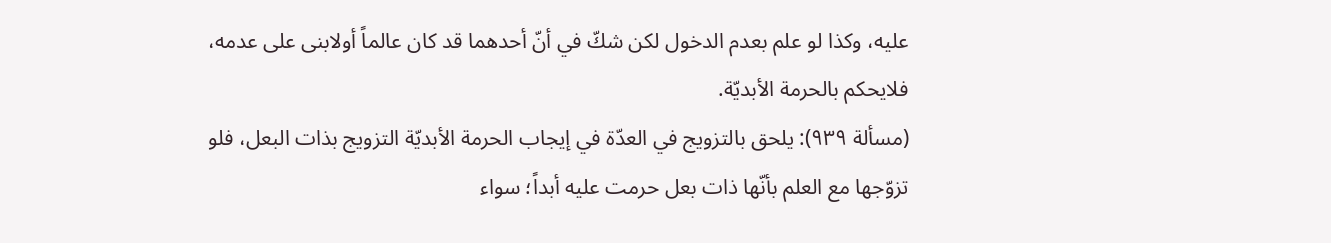عليه، وكذا لو علم بعدم الدخول لكن شكّ في أنّ أحدهما قد كان عالماً أولابنى على عدمه، فلايحكم بالحرمة الأبديّة.
(مسألة ٩٣٩): يلحق بالتزويج في العدّة في إيجاب الحرمة الأبديّة التزويج بذات البعل، فلو تزوّجها مع العلم بأنّها ذات بعل حرمت عليه أبداً؛ سواء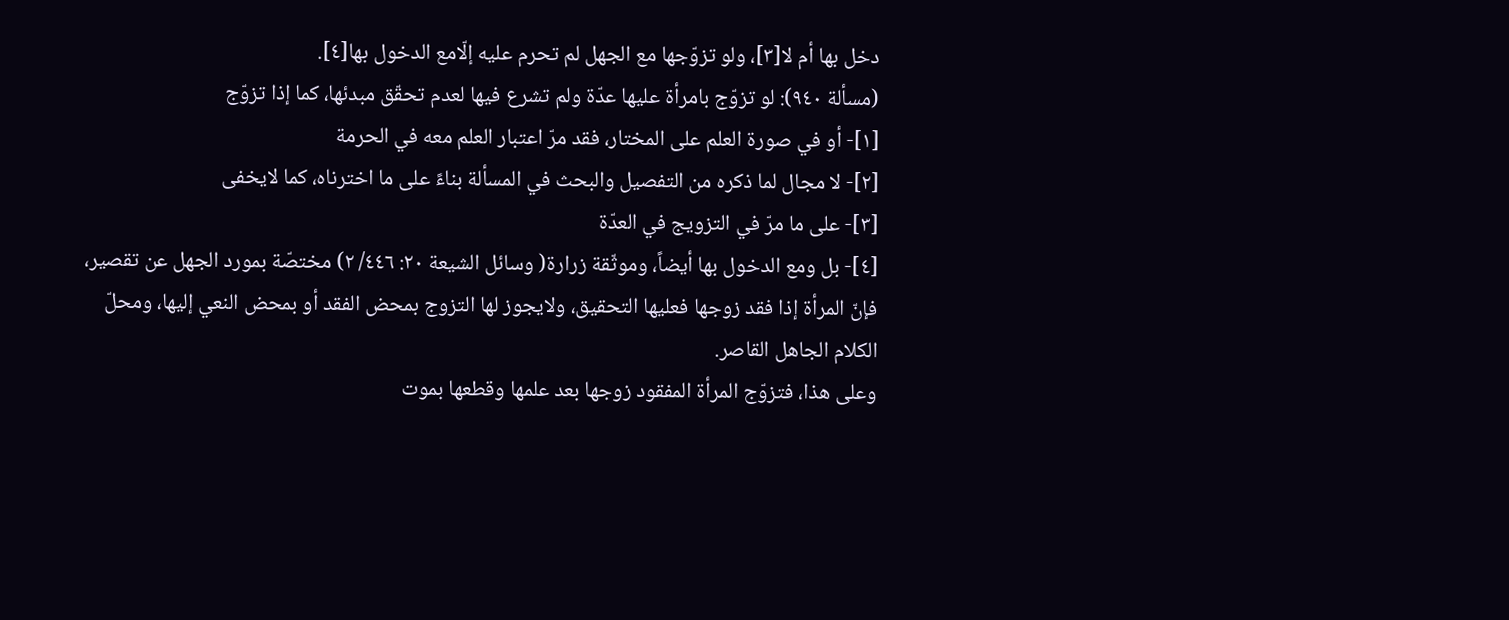دخل بها أم لا[٣]، ولو تزوّجها مع الجهل لم تحرم عليه إلّامع الدخول بها[٤].
(مسألة ٩٤٠): لو تزوّج بامرأة عليها عدّة ولم تشرع فيها لعدم تحقّق مبدئها، كما إذا تزوّج
[١]- أو في صورة العلم على المختار، فقد مرّ اعتبار العلم معه في الحرمة
[٢]- لا مجال لما ذكره من التفصيل والبحث في المسألة بناءً على ما اخترناه، كما لايخفى
[٣]- على ما مرّ في التزويج في العدّة
[٤]- بل ومع الدخول بها أيضاً، وموثّقة زرارة( وسائل الشيعة ٢٠: ٤٤٦/ ٢) مختصّة بمورد الجهل عن تقصير، فإنّ المرأة إذا فقد زوجها فعليها التحقيق، ولايجوز لها التزوج بمحض الفقد أو بمحض النعي إليها، ومحلّ الكلام الجاهل القاصر.
وعلى هذا، فتزوّج المرأة المفقود زوجها بعد علمها وقطعها بموت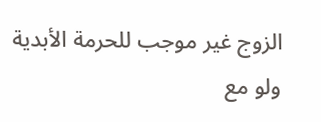الزوج غير موجب للحرمة الأبدية ولو مع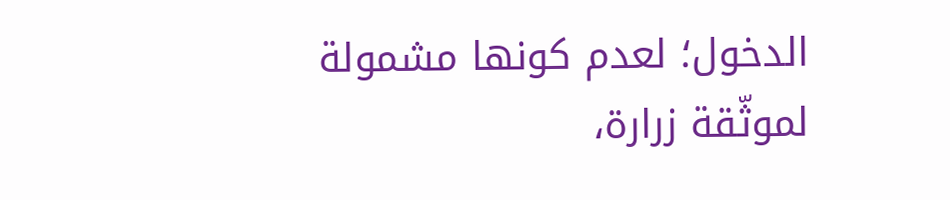الدخول؛ لعدم كونها مشمولة لموثّقة زرارة،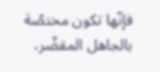فإنّها تكون مختصّة بالجاهل المقصِّر،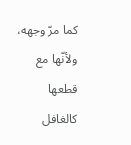كما مرّ وجهه، ولأنّها مع قطعها كالغافل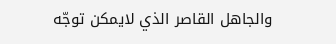والجاهل القاصر الذي لايمكن توجّه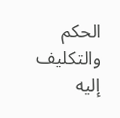الحكم والتكليف إليه